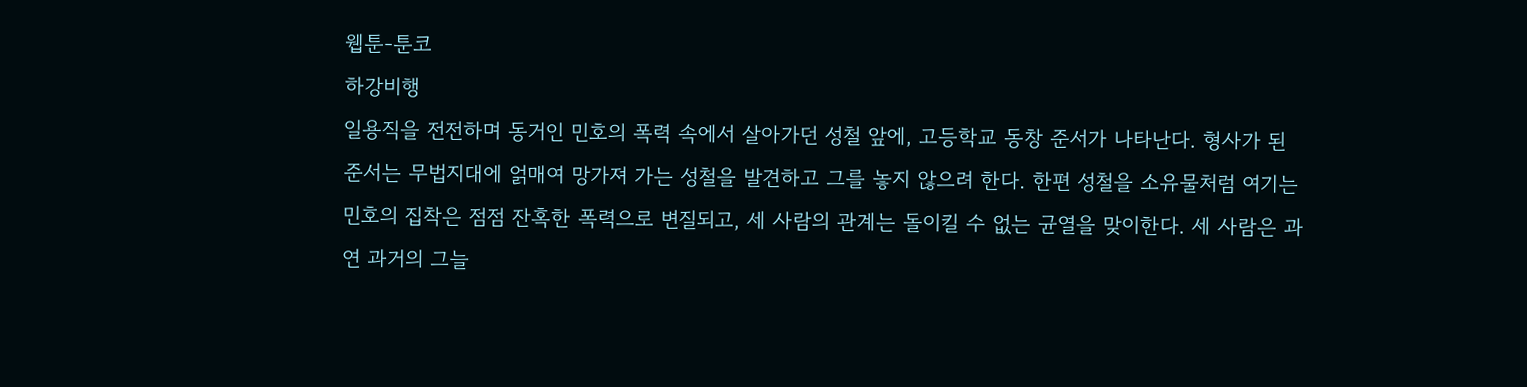웹툰-툰코
하강비행
일용직을 전전하며 동거인 민호의 폭력 속에서 살아가던 성철 앞에, 고등학교 동창 준서가 나타난다. 형사가 된 준서는 무법지대에 얽매여 망가져 가는 성철을 발견하고 그를 놓지 않으려 한다. 한편 성철을 소유물처럼 여기는 민호의 집착은 점점 잔혹한 폭력으로 변질되고, 세 사람의 관계는 돌이킬 수 없는 균열을 맞이한다. 세 사람은 과연 과거의 그늘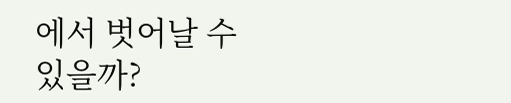에서 벗어날 수 있을까?